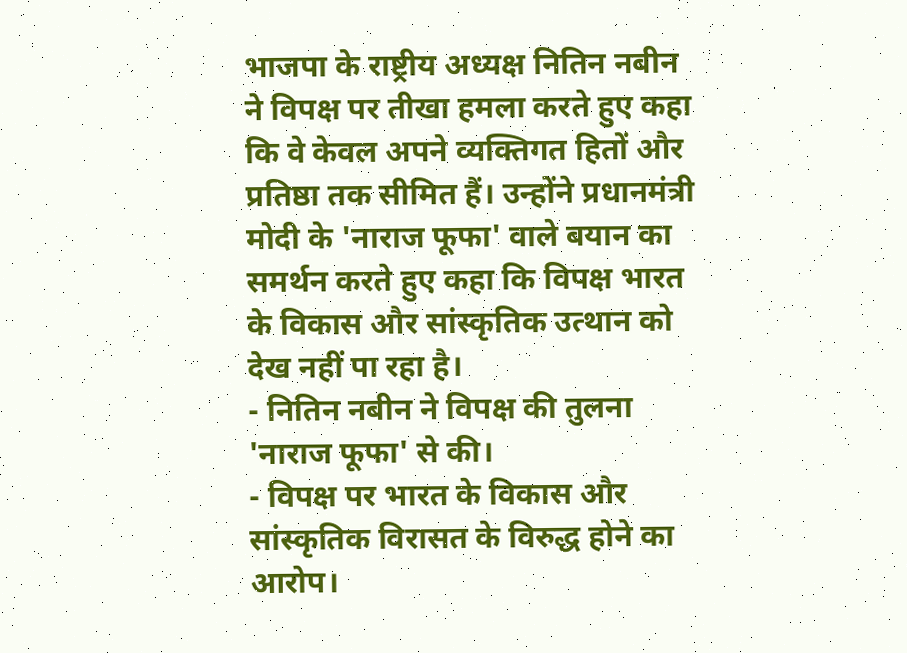भाजपा के राष्ट्रीय अध्यक्ष नितिन नबीन ने विपक्ष पर तीखा हमला करते हुए कहा कि वे केवल अपने व्यक्तिगत हितों और प्रतिष्ठा तक सीमित हैं। उन्होंने प्रधानमंत्री मोदी के 'नाराज फूफा' वाले बयान का समर्थन करते हुए कहा कि विपक्ष भारत के विकास और सांस्कृतिक उत्थान को देख नहीं पा रहा है।
- नितिन नबीन ने विपक्ष की तुलना 'नाराज फूफा' से की।
- विपक्ष पर भारत के विकास और सांस्कृतिक विरासत के विरुद्ध होने का आरोप।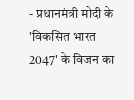- प्रधानमंत्री मोदी के 'विकसित भारत 2047' के विजन का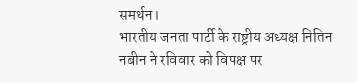समर्थन।
भारतीय जनता पार्टी के राष्ट्रीय अध्यक्ष नितिन नबीन ने रविवार को विपक्ष पर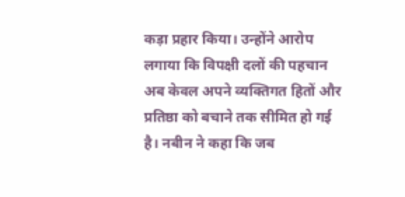कड़ा प्रहार किया। उन्होंने आरोप लगाया कि विपक्षी दलों की पहचान अब केवल अपने व्यक्तिगत हितों और प्रतिष्ठा को बचाने तक सीमित हो गई है। नबीन ने कहा कि जब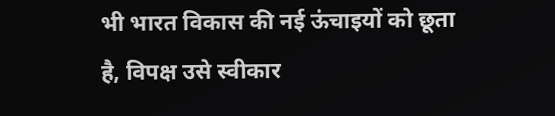भी भारत विकास की नई ऊंचाइयों को छूता है, विपक्ष उसे स्वीकार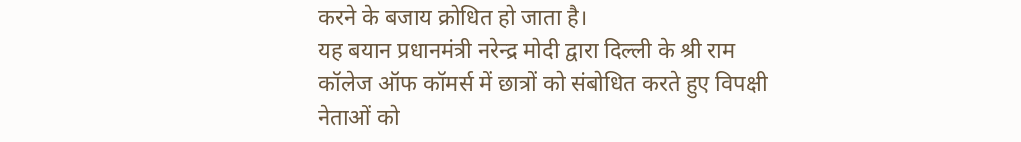करने के बजाय क्रोधित हो जाता है।
यह बयान प्रधानमंत्री नरेन्द्र मोदी द्वारा दिल्ली के श्री राम कॉलेज ऑफ कॉमर्स में छात्रों को संबोधित करते हुए विपक्षी नेताओं को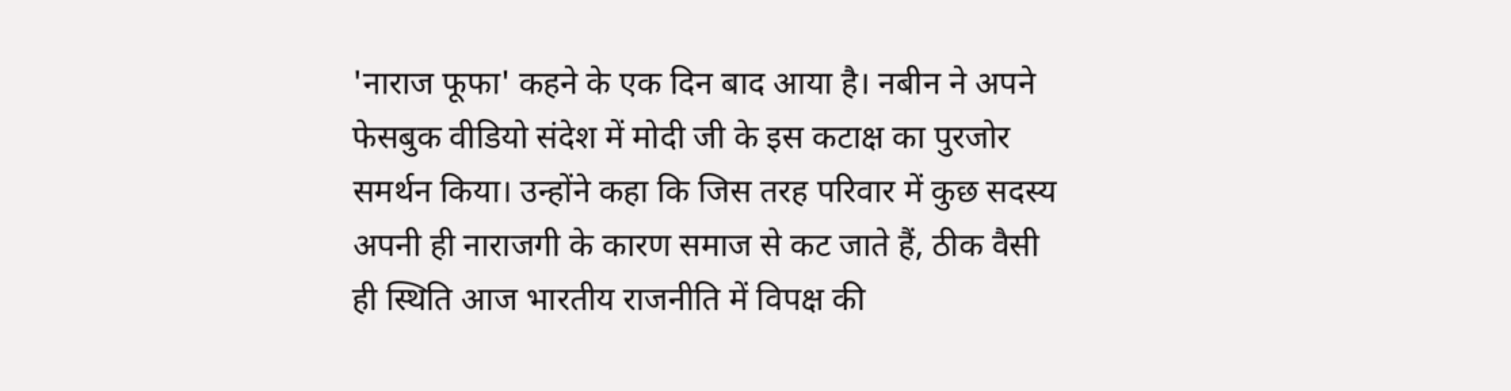'नाराज फूफा' कहने के एक दिन बाद आया है। नबीन ने अपने फेसबुक वीडियो संदेश में मोदी जी के इस कटाक्ष का पुरजोर समर्थन किया। उन्होंने कहा कि जिस तरह परिवार में कुछ सदस्य अपनी ही नाराजगी के कारण समाज से कट जाते हैं, ठीक वैसी ही स्थिति आज भारतीय राजनीति में विपक्ष की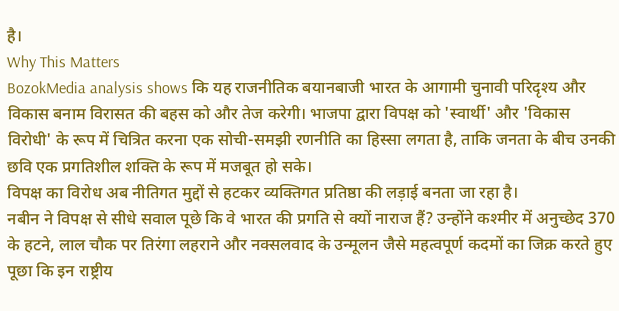है।
Why This Matters
BozokMedia analysis shows कि यह राजनीतिक बयानबाजी भारत के आगामी चुनावी परिदृश्य और विकास बनाम विरासत की बहस को और तेज करेगी। भाजपा द्वारा विपक्ष को 'स्वार्थी' और 'विकास विरोधी' के रूप में चित्रित करना एक सोची-समझी रणनीति का हिस्सा लगता है, ताकि जनता के बीच उनकी छवि एक प्रगतिशील शक्ति के रूप में मजबूत हो सके।
विपक्ष का विरोध अब नीतिगत मुद्दों से हटकर व्यक्तिगत प्रतिष्ठा की लड़ाई बनता जा रहा है।
नबीन ने विपक्ष से सीधे सवाल पूछे कि वे भारत की प्रगति से क्यों नाराज हैं? उन्होंने कश्मीर में अनुच्छेद 370 के हटने, लाल चौक पर तिरंगा लहराने और नक्सलवाद के उन्मूलन जैसे महत्वपूर्ण कदमों का जिक्र करते हुए पूछा कि इन राष्ट्रीय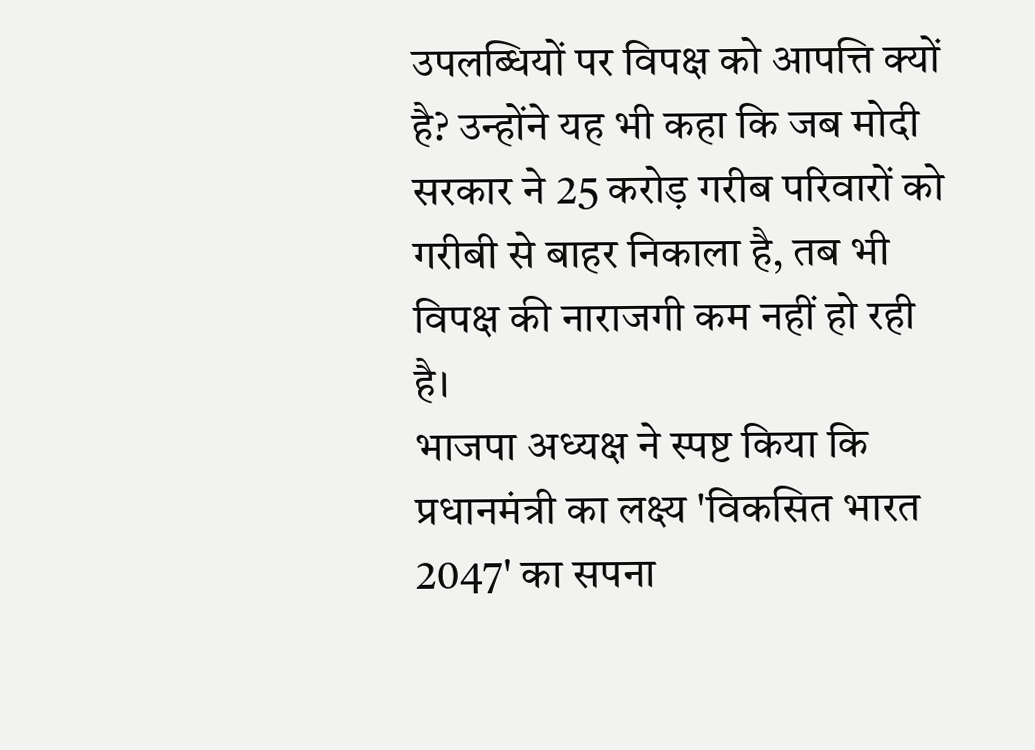उपलब्धियों पर विपक्ष को आपत्ति क्यों है? उन्होंने यह भी कहा कि जब मोदी सरकार ने 25 करोड़ गरीब परिवारों को गरीबी से बाहर निकाला है, तब भी विपक्ष की नाराजगी कम नहीं हो रही है।
भाजपा अध्यक्ष ने स्पष्ट किया कि प्रधानमंत्री का लक्ष्य 'विकसित भारत 2047' का सपना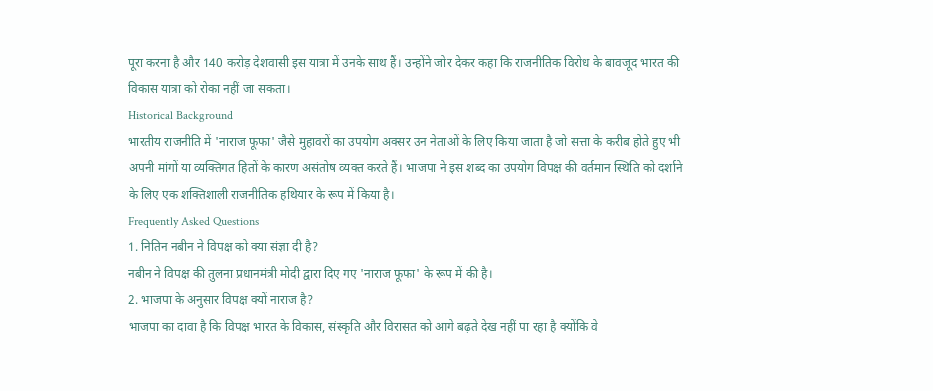पूरा करना है और 140 करोड़ देशवासी इस यात्रा में उनके साथ हैं। उन्होंने जोर देकर कहा कि राजनीतिक विरोध के बावजूद भारत की विकास यात्रा को रोका नहीं जा सकता।
Historical Background
भारतीय राजनीति में 'नाराज फूफा' जैसे मुहावरों का उपयोग अक्सर उन नेताओं के लिए किया जाता है जो सत्ता के करीब होते हुए भी अपनी मांगों या व्यक्तिगत हितों के कारण असंतोष व्यक्त करते हैं। भाजपा ने इस शब्द का उपयोग विपक्ष की वर्तमान स्थिति को दर्शाने के लिए एक शक्तिशाली राजनीतिक हथियार के रूप में किया है।
Frequently Asked Questions
1. नितिन नबीन ने विपक्ष को क्या संज्ञा दी है?
नबीन ने विपक्ष की तुलना प्रधानमंत्री मोदी द्वारा दिए गए 'नाराज फूफा' के रूप में की है।
2. भाजपा के अनुसार विपक्ष क्यों नाराज है?
भाजपा का दावा है कि विपक्ष भारत के विकास, संस्कृति और विरासत को आगे बढ़ते देख नहीं पा रहा है क्योंकि वे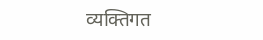व्यक्तिगत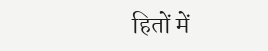हितों में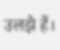उलझे हैं।